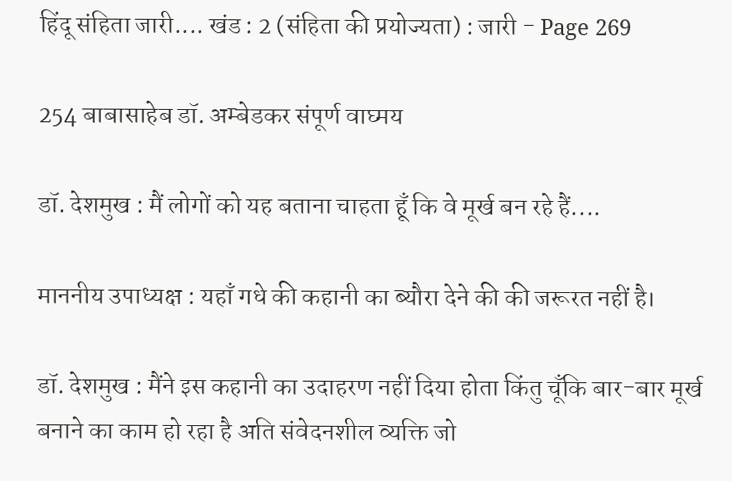हिंदू संहिता जारी.... खंड : 2 (संहिता की प्रयोज्यता) : जारी - Page 269

254 बाबासाहेब डॉ. अम्बेडकर संपूर्ण वाघ्मय

डॉ. देशमुख : मैं लोगों को यह बताना चाहता हूँ कि वे मूर्ख बन रहे हैं....

माननीय उपाध्यक्ष : यहाँ गधे की कहानी का ब्यौरा देने की की जरूरत नहीं है।

डॉ. देशमुख : मैंने इस कहानी का उदाहरण नहीं दिया होता किंतु चूँकि बार-बार मूर्ख बनाने का काम हो रहा है अति संवेदनशील व्यक्ति जो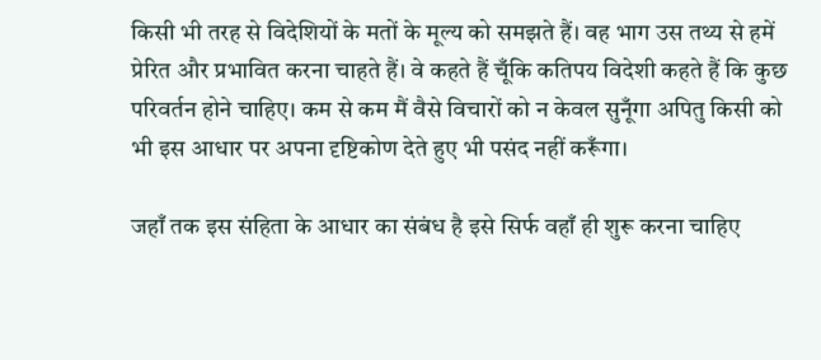किसी भी तरह से विदेशियों के मतों के मूल्य को समझते हैं। वह भाग उस तथ्य से हमें प्रेरित और प्रभावित करना चाहते हैं। वे कहते हैं चूँकि कतिपय विदेशी कहते हैं कि कुछ परिवर्तन होने चाहिए। कम से कम मैं वैसे विचारों को न केवल सुनूँगा अपितु किसी को भी इस आधार पर अपना दृष्टिकोण देते हुए भी पसंद नहीं करूँगा।

जहाँ तक इस संहिता के आधार का संबंध है इसे सिर्फ वहाँ ही शुरू करना चाहिए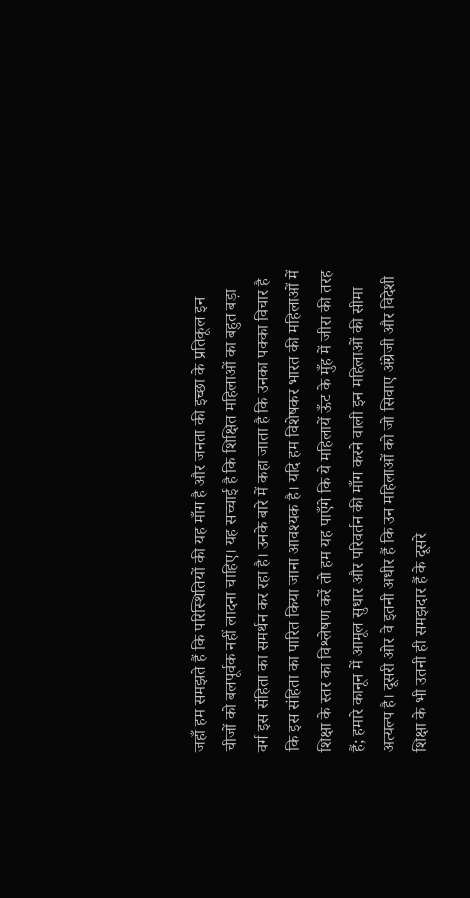जहाँ हम समझते हैं कि परिस्थितियों की यह माँग है और जनता की इच्छा के प्रतिकूल इन चीजों को बलपूर्वक नहीं लादना चाहिए। यह सच्चाई है कि शिक्षित महिलाओं का बहुत बड़ा वर्ग इस संहिता का समर्थन कर रहा है। उनके बारे में कहा जाता है कि उनका पक्का विचार है कि इस संहिता का पारित किया जाना आवश्यक है। यदि हम विशेषकर भारत की महिलाओं में शिक्षा के स्तर का विश्लेषण करें तो हम यह पाएँगे कि ये महिलायें ऊँट के मुँह में जीरा की तरह हैं; हमारे कानून में आमूल सुधार और परिवर्तन की माँग करने वाली इन महिलाओं की सीमा अत्यल्प है। दूसरी ओर वे इतनी अधीर हैं कि उन महिलाओं को जो सिवाए अंग्रेजी और विदेशी शिक्षा के भी उतनी ही समझदार हैं के दूसरे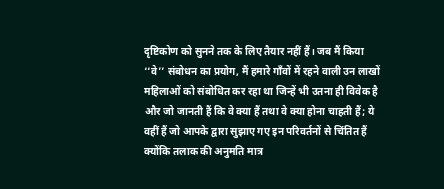दृष्टिकोण को सुनने तक के लिए तैयार नहीं हैं। जब मैं किया ‘‘वे’’ संबोधन का प्रयोग, मैं हमारे गाँवों में रहने वाली उन लाखों महिलाओं को संबोधित कर रहा था जिन्हें भी उतना ही विवेक है और जो जानती हैं कि वे क्या हैं तथा वे क्या होना चाहती हैं; ये वहीं हैं जो आपके द्वारा सुझाए गए इन परिवर्तनों से चिंतित हैं क्योंकि तलाक की अनुमति मात्र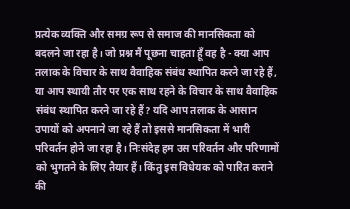प्रत्येक व्यक्ति और समग्र रूप से समाज की मानसिकता को बदलने जा रहा है। जो प्रश्न मैं पूछना चाहता हूँ वह है - क्या आप तलाक के विचार के साथ वैवाहिक संबंध स्थापित करने जा रहे हैं, या आप स्थायी तौर पर एक साथ रहने के विचार के साथ वैवाहिक संबंध स्थापित करने जा रहे हैं? यदि आप तलाक के आसान उपायों को अपनाने जा रहे हैं तो इससे मानसिकता में भारी परिवर्तन होने जा रहा है। निःसंदेह हम उस परिवर्तन और परिणामों को भुगतने के लिए तैयार हैं। किंतु इस विधेयक को पारित कराने की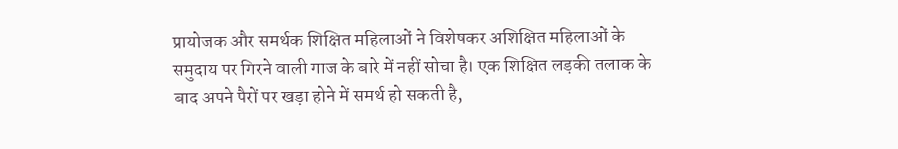प्रायोजक और समर्थक शिक्षित महिलाओं ने विशेषकर अशिक्षित महिलाओं के समुदाय पर गिरने वाली गाज के बारे में नहीं सोचा है। एक शिक्षित लड़की तलाक के बाद अपने पैरों पर खड़ा होने में समर्थ हो सकती है,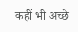कहीं भी अच्छे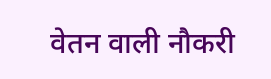वेतन वाली नौकरी